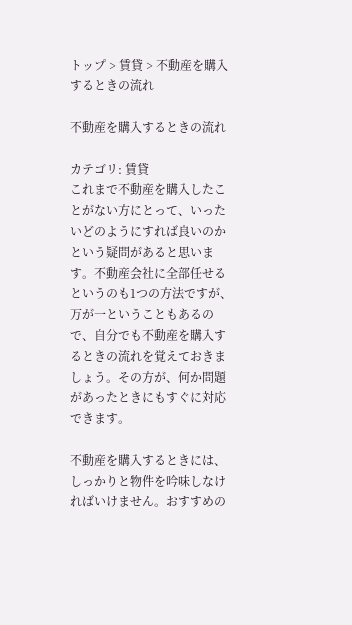トップ > 賃貸 > 不動産を購入するときの流れ

不動産を購入するときの流れ

カテゴリ: 賃貸
これまで不動産を購入したことがない方にとって、いったいどのようにすれば良いのかという疑問があると思います。不動産会社に全部任せるというのも1つの方法ですが、万が一ということもあるので、自分でも不動産を購入するときの流れを覚えておきましょう。その方が、何か問題があったときにもすぐに対応できます。

不動産を購入するときには、しっかりと物件を吟味しなければいけません。おすすめの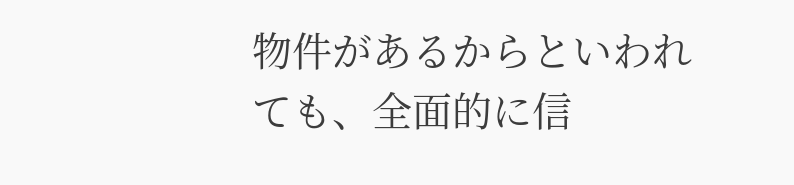物件があるからといわれても、全面的に信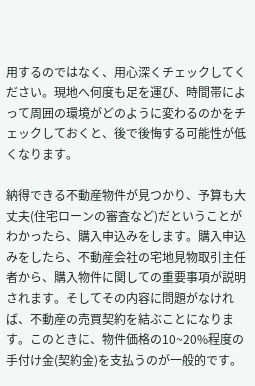用するのではなく、用心深くチェックしてください。現地へ何度も足を運び、時間帯によって周囲の環境がどのように変わるのかをチェックしておくと、後で後悔する可能性が低くなります。

納得できる不動産物件が見つかり、予算も大丈夫(住宅ローンの審査など)だということがわかったら、購入申込みをします。購入申込みをしたら、不動産会社の宅地見物取引主任者から、購入物件に関しての重要事項が説明されます。そしてその内容に問題がなければ、不動産の売買契約を結ぶことになります。このときに、物件価格の10~20%程度の手付け金(契約金)を支払うのが一般的です。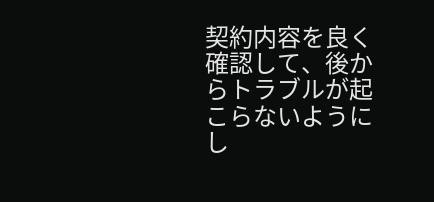契約内容を良く確認して、後からトラブルが起こらないようにし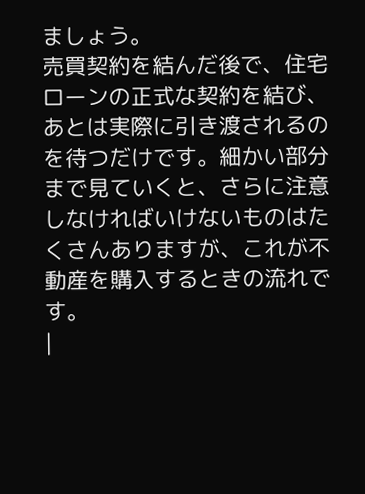ましょう。
売買契約を結んだ後で、住宅ローンの正式な契約を結び、あとは実際に引き渡されるのを待つだけです。細かい部分まで見ていくと、さらに注意しなければいけないものはたくさんありますが、これが不動産を購入するときの流れです。
|